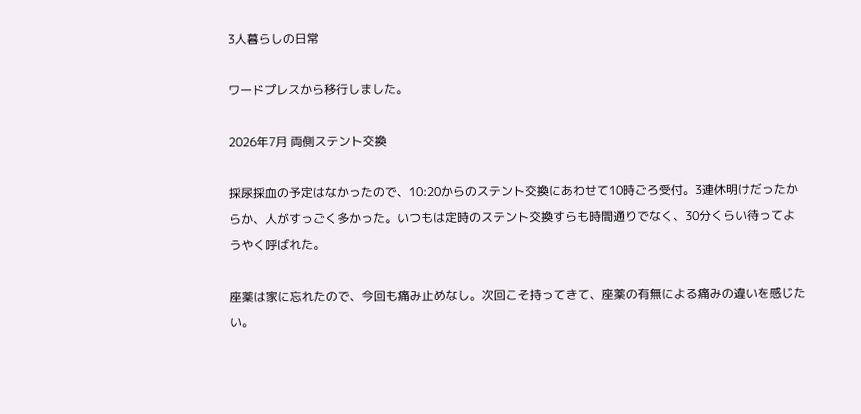3人暮らしの日常

ワードプレスから移行しました。

2026年7月 両側ステント交換

採尿採血の予定はなかったので、10:20からのステント交換にあわせて10時ごろ受付。3連休明けだったからか、人がすっごく多かった。いつもは定時のステント交換すらも時間通りでなく、30分くらい待ってようやく呼ばれた。

座薬は家に忘れたので、今回も痛み止めなし。次回こそ持ってきて、座薬の有無による痛みの違いを感じたい。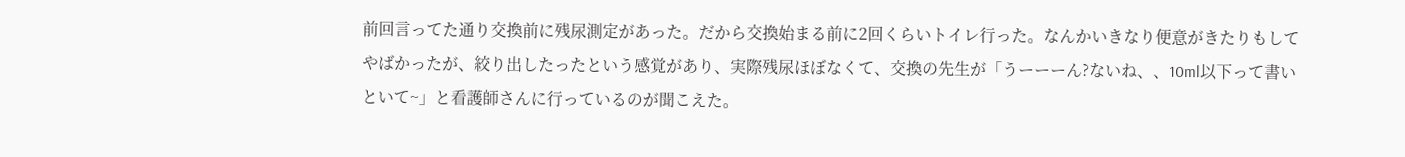前回言ってた通り交換前に残尿測定があった。だから交換始まる前に2回くらいトイレ行った。なんかいきなり便意がきたりもしてやばかったが、絞り出したったという感覚があり、実際残尿ほぼなくて、交換の先生が「うーーーん?ないね、、10ml以下って書いといて~」と看護師さんに行っているのが聞こえた。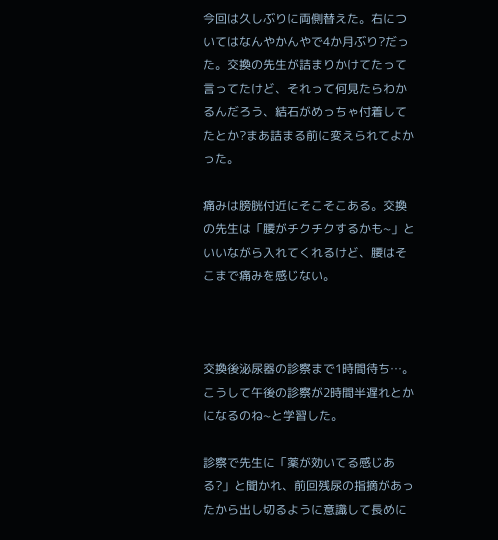今回は久しぶりに両側替えた。右についてはなんやかんやで4か月ぶり?だった。交換の先生が詰まりかけてたって言ってたけど、それって何見たらわかるんだろう、結石がめっちゃ付着してたとか?まあ詰まる前に変えられてよかった。

痛みは膀胱付近にそこそこある。交換の先生は「腰がチクチクするかも~」といいながら入れてくれるけど、腰はそこまで痛みを感じない。



交換後泌尿器の診察まで1時間待ち…。こうして午後の診察が2時間半遅れとかになるのね~と学習した。

診察で先生に「薬が効いてる感じある?」と聞かれ、前回残尿の指摘があったから出し切るように意識して長めに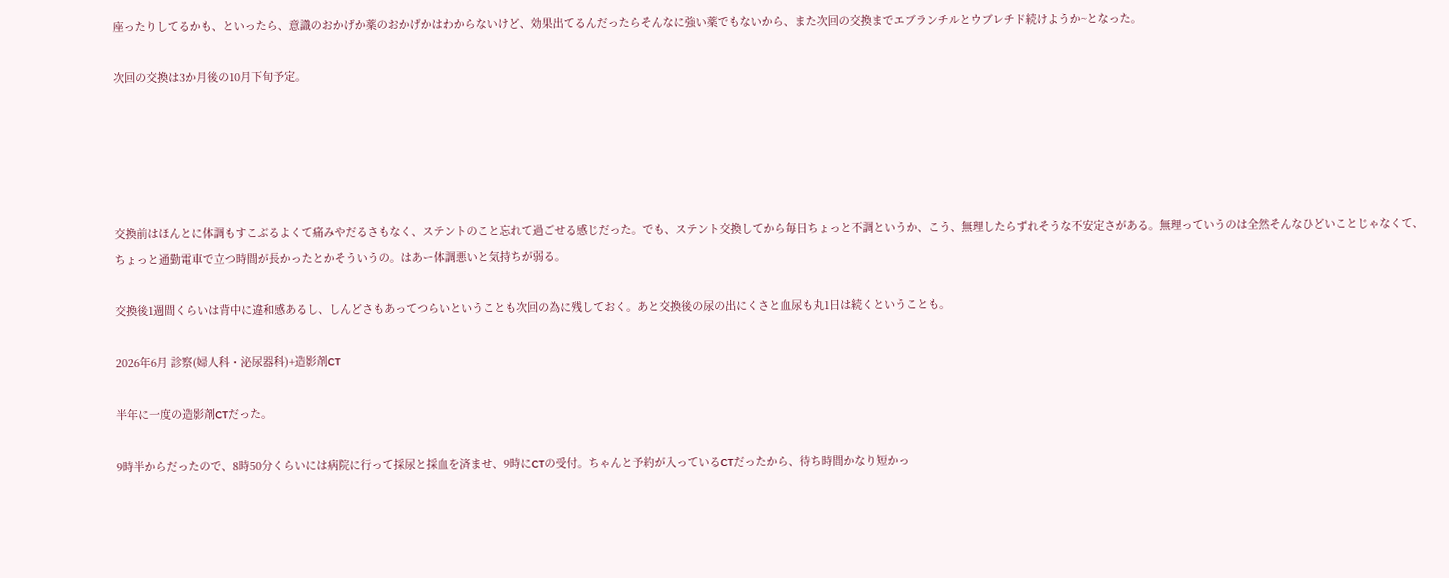座ったりしてるかも、といったら、意識のおかげか薬のおかげかはわからないけど、効果出てるんだったらそんなに強い薬でもないから、また次回の交換までエブランチルとウブレチド続けようか~となった。

次回の交換は3か月後の10月下旬予定。





交換前はほんとに体調もすこぶるよくて痛みやだるさもなく、ステントのこと忘れて過ごせる感じだった。でも、ステント交換してから毎日ちょっと不調というか、こう、無理したらずれそうな不安定さがある。無理っていうのは全然そんなひどいことじゃなくて、ちょっと通勤電車で立つ時間が長かったとかそういうの。はあー体調悪いと気持ちが弱る。

交換後1週間くらいは背中に違和感あるし、しんどさもあってつらいということも次回の為に残しておく。あと交換後の尿の出にくさと血尿も丸1日は続くということも。

2026年6月 診察(婦人科・泌尿器科)+造影剤CT

半年に一度の造影剤CTだった。

9時半からだったので、8時50分くらいには病院に行って採尿と採血を済ませ、9時にCTの受付。ちゃんと予約が入っているCTだったから、待ち時間かなり短かっ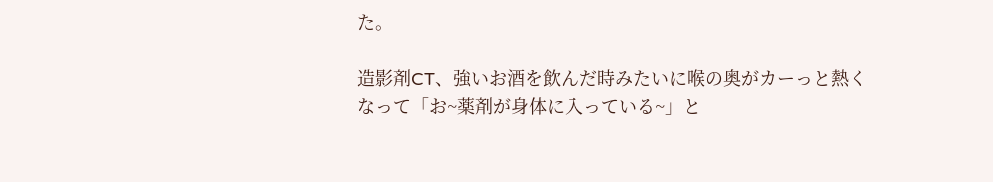た。

造影剤CT、強いお酒を飲んだ時みたいに喉の奥がカーっと熱くなって「お~薬剤が身体に入っている~」と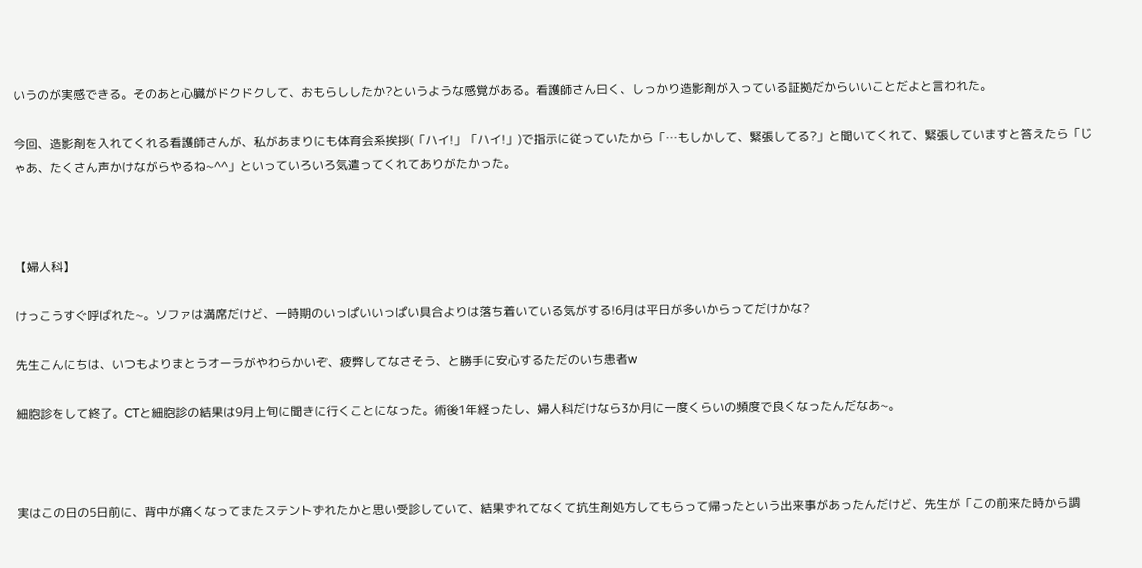いうのが実感できる。そのあと心臓がドクドクして、おもらししたか?というような感覚がある。看護師さん曰く、しっかり造影剤が入っている証拠だからいいことだよと言われた。

今回、造影剤を入れてくれる看護師さんが、私があまりにも体育会系挨拶(「ハイ!」「ハイ!」)で指示に従っていたから「…もしかして、緊張してる?」と聞いてくれて、緊張していますと答えたら「じゃあ、たくさん声かけながらやるね~^^」といっていろいろ気遣ってくれてありがたかった。



【婦人科】

けっこうすぐ呼ばれた~。ソファは満席だけど、一時期のいっぱいいっぱい具合よりは落ち着いている気がする!6月は平日が多いからってだけかな?

先生こんにちは、いつもよりまとうオーラがやわらかいぞ、疲弊してなさそう、と勝手に安心するただのいち患者w

細胞診をして終了。CTと細胞診の結果は9月上旬に聞きに行くことになった。術後1年経ったし、婦人科だけなら3か月に一度くらいの頻度で良くなったんだなあ~。



実はこの日の5日前に、背中が痛くなってまたステントずれたかと思い受診していて、結果ずれてなくて抗生剤処方してもらって帰ったという出来事があったんだけど、先生が「この前来た時から調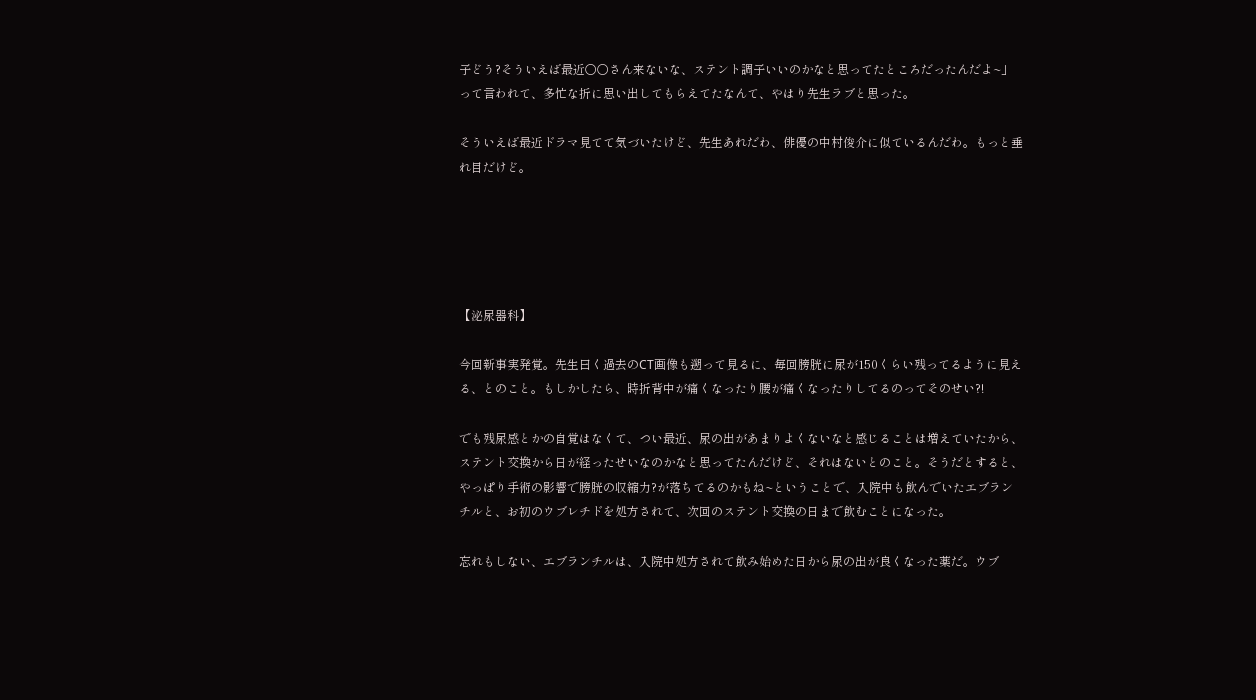子どう?そういえば最近〇〇さん来ないな、ステント調子いいのかなと思ってたところだったんだよ~」って言われて、多忙な折に思い出してもらえてたなんて、やはり先生ラブと思った。

そういえば最近ドラマ見てて気づいたけど、先生あれだわ、俳優の中村俊介に似ているんだわ。もっと垂れ目だけど。





【泌尿器科】

今回新事実発覚。先生曰く過去のCT画像も遡って見るに、毎回膀胱に尿が150くらい残ってるように見える、とのこと。もしかしたら、時折背中が痛くなったり腰が痛くなったりしてるのってそのせい?!

でも残尿感とかの自覚はなくて、つい最近、尿の出があまりよくないなと感じることは増えていたから、ステント交換から日が経ったせいなのかなと思ってたんだけど、それはないとのこと。そうだとすると、やっぱり手術の影響で膀胱の収縮力?が落ちてるのかもね~ということで、入院中も飲んでいたエブランチルと、お初のウブレチドを処方されて、次回のステント交換の日まで飲むことになった。

忘れもしない、エブランチルは、入院中処方されて飲み始めた日から尿の出が良くなった薬だ。ウブ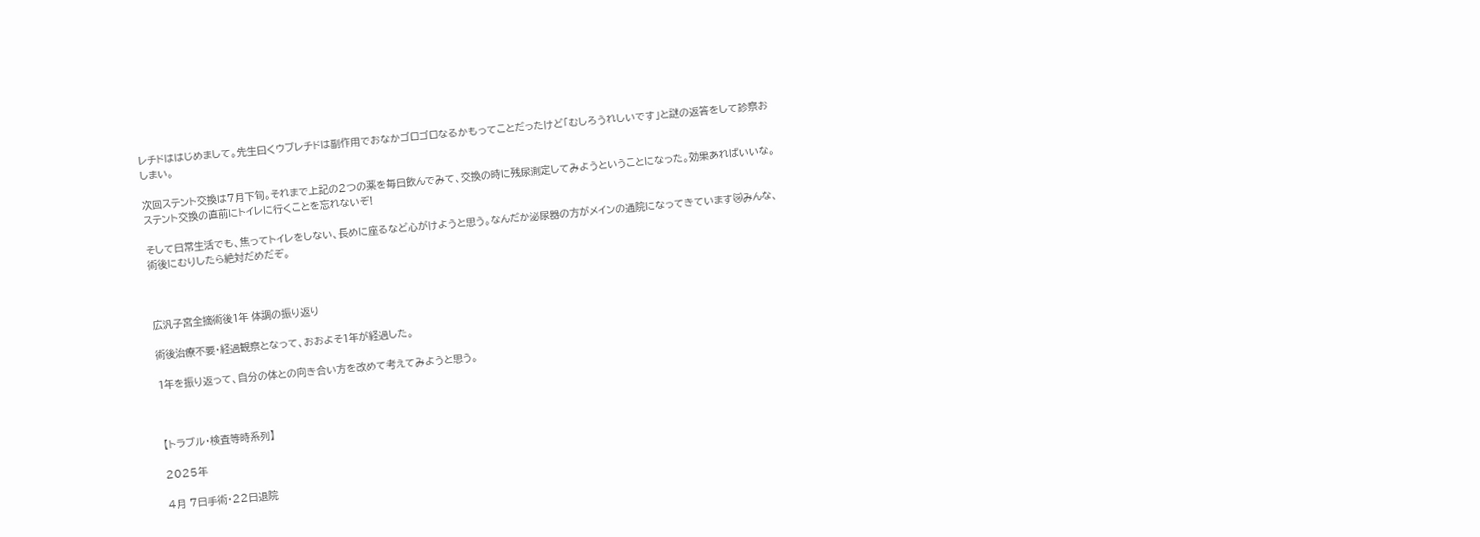レチドははじめまして。先生曰くウブレチドは副作用でおなかゴロゴロなるかもってことだったけど「むしろうれしいです」と謎の返答をして診察おしまい。

次回ステント交換は7月下旬。それまで上記の2つの薬を毎日飲んでみて、交換の時に残尿測定してみようということになった。効果あればいいな。ステント交換の直前にトイレに行くことを忘れないぞ!

そして日常生活でも、焦ってトイレをしない、長めに座るなど心がけようと思う。なんだか泌尿器の方がメインの通院になってきています😿みんな、術後にむりしたら絶対だめだぞ。



広汎子宮全摘術後1年 体調の振り返り

術後治療不要・経過観察となって、おおよそ1年が経過した。

1年を振り返って、自分の体との向き合い方を改めて考えてみようと思う。



【トラブル・検査等時系列】

2025年

4月 7日手術・22日退院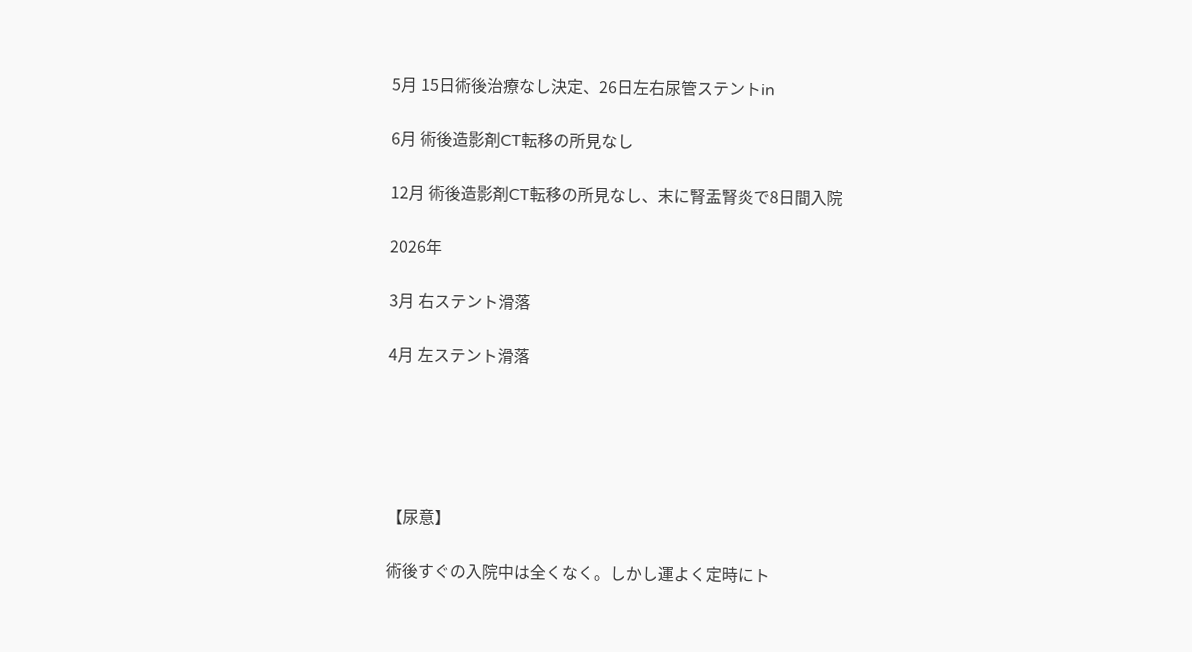5月 15日術後治療なし決定、26日左右尿管ステントin

6月 術後造影剤CT転移の所見なし

12月 術後造影剤CT転移の所見なし、末に腎盂腎炎で8日間入院

2026年

3月 右ステント滑落

4月 左ステント滑落





【尿意】

術後すぐの入院中は全くなく。しかし運よく定時にト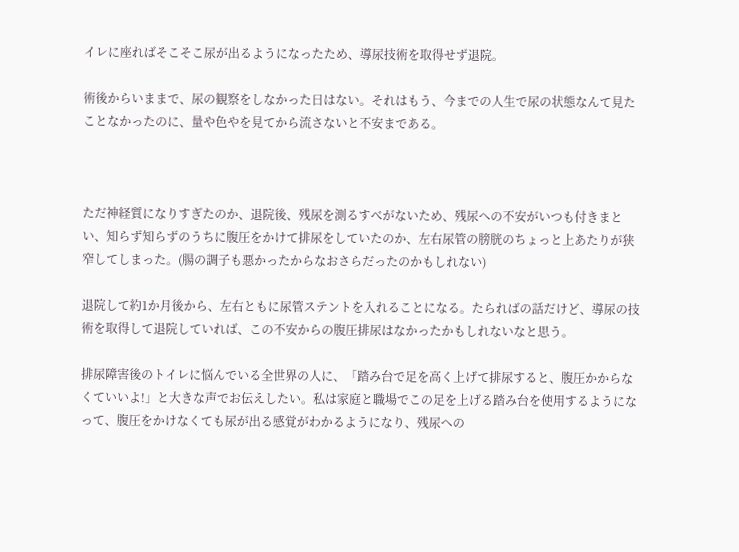イレに座ればそこそこ尿が出るようになったため、導尿技術を取得せず退院。

術後からいままで、尿の観察をしなかった日はない。それはもう、今までの人生で尿の状態なんて見たことなかったのに、量や色やを見てから流さないと不安まである。



ただ神経質になりすぎたのか、退院後、残尿を測るすべがないため、残尿への不安がいつも付きまとい、知らず知らずのうちに腹圧をかけて排尿をしていたのか、左右尿管の膀胱のちょっと上あたりが狭窄してしまった。(腸の調子も悪かったからなおさらだったのかもしれない)

退院して約1か月後から、左右ともに尿管ステントを入れることになる。たらればの話だけど、導尿の技術を取得して退院していれば、この不安からの腹圧排尿はなかったかもしれないなと思う。

排尿障害後のトイレに悩んでいる全世界の人に、「踏み台で足を高く上げて排尿すると、腹圧かからなくていいよ!」と大きな声でお伝えしたい。私は家庭と職場でこの足を上げる踏み台を使用するようになって、腹圧をかけなくても尿が出る感覚がわかるようになり、残尿への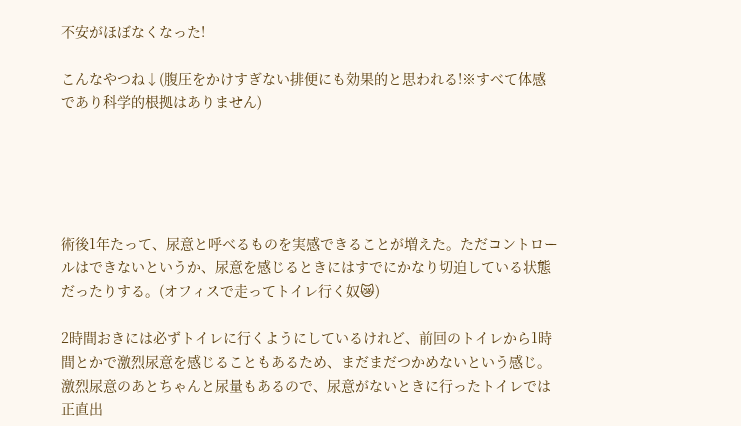不安がほぼなくなった!

こんなやつね↓(腹圧をかけすぎない排便にも効果的と思われる!※すべて体感であり科学的根拠はありません)





術後1年たって、尿意と呼べるものを実感できることが増えた。ただコントロールはできないというか、尿意を感じるときにはすでにかなり切迫している状態だったりする。(オフィスで走ってトイレ行く奴😿)

2時間おきには必ずトイレに行くようにしているけれど、前回のトイレから1時間とかで激烈尿意を感じることもあるため、まだまだつかめないという感じ。激烈尿意のあとちゃんと尿量もあるので、尿意がないときに行ったトイレでは正直出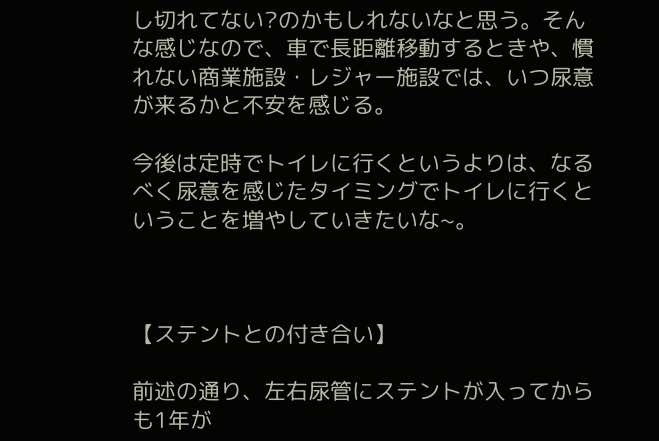し切れてない?のかもしれないなと思う。そんな感じなので、車で長距離移動するときや、慣れない商業施設・レジャー施設では、いつ尿意が来るかと不安を感じる。

今後は定時でトイレに行くというよりは、なるべく尿意を感じたタイミングでトイレに行くということを増やしていきたいな~。



【ステントとの付き合い】

前述の通り、左右尿管にステントが入ってからも1年が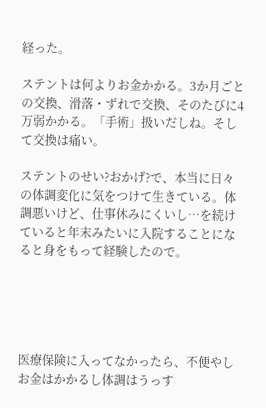経った。

ステントは何よりお金かかる。3か月ごとの交換、滑落・ずれで交換、そのたびに4万弱かかる。「手術」扱いだしね。そして交換は痛い。

ステントのせい?おかげ?で、本当に日々の体調変化に気をつけて生きている。体調悪いけど、仕事休みにくいし…を続けていると年末みたいに入院することになると身をもって経験したので。





医療保険に入ってなかったら、不便やしお金はかかるし体調はうっす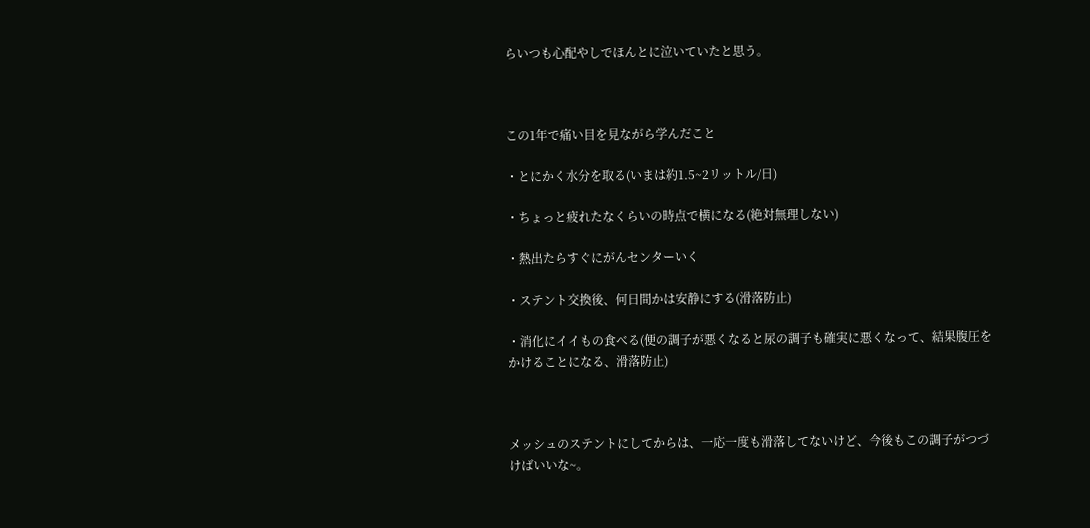らいつも心配やしでほんとに泣いていたと思う。



この1年で痛い目を見ながら学んだこと

・とにかく水分を取る(いまは約1.5~2リットル/日)

・ちょっと疲れたなくらいの時点で横になる(絶対無理しない)

・熱出たらすぐにがんセンターいく

・ステント交換後、何日間かは安静にする(滑落防止)

・消化にイイもの食べる(便の調子が悪くなると尿の調子も確実に悪くなって、結果腹圧をかけることになる、滑落防止)



メッシュのステントにしてからは、一応一度も滑落してないけど、今後もこの調子がつづけばいいな~。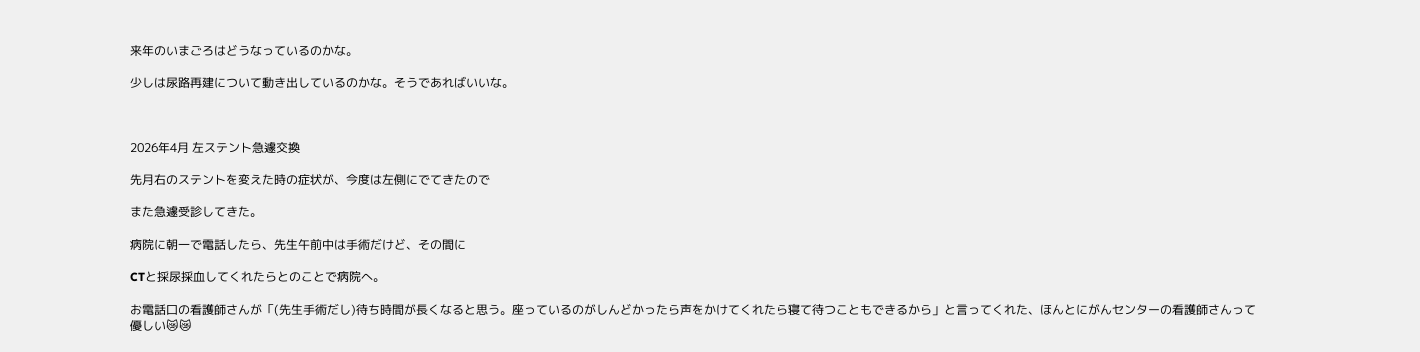来年のいまごろはどうなっているのかな。

少しは尿路再建について動き出しているのかな。そうであればいいな。



2026年4月 左ステント急遽交換

先月右のステントを変えた時の症状が、今度は左側にでてきたので

また急遽受診してきた。

病院に朝一で電話したら、先生午前中は手術だけど、その間に

CTと採尿採血してくれたらとのことで病院へ。

お電話口の看護師さんが「(先生手術だし)待ち時間が長くなると思う。座っているのがしんどかったら声をかけてくれたら寝て待つこともできるから」と言ってくれた、ほんとにがんセンターの看護師さんって優しい😿😿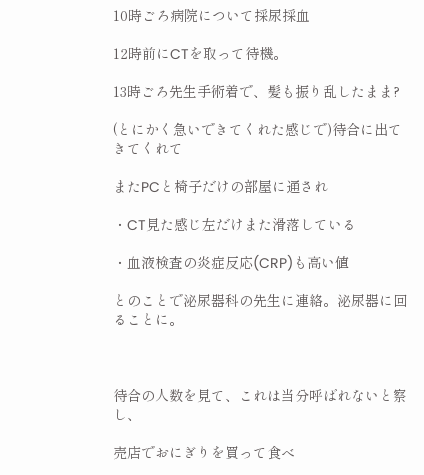10時ごろ病院について採尿採血

12時前にCTを取って待機。

13時ごろ先生手術着で、髪も振り乱したまま?

(とにかく急いできてくれた感じで)待合に出てきてくれて

またPCと椅子だけの部屋に通され

・CT見た感じ左だけまた滑落している

・血液検査の炎症反応(CRP)も高い値

とのことで泌尿器科の先生に連絡。泌尿器に回ることに。



待合の人数を見て、これは当分呼ばれないと察し、

売店でおにぎりを買って食べ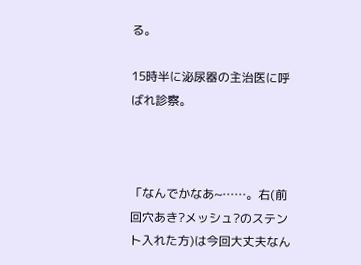る。

15時半に泌尿器の主治医に呼ばれ診察。



「なんでかなあ~……。右(前回穴あき?メッシュ?のステント入れた方)は今回大丈夫なん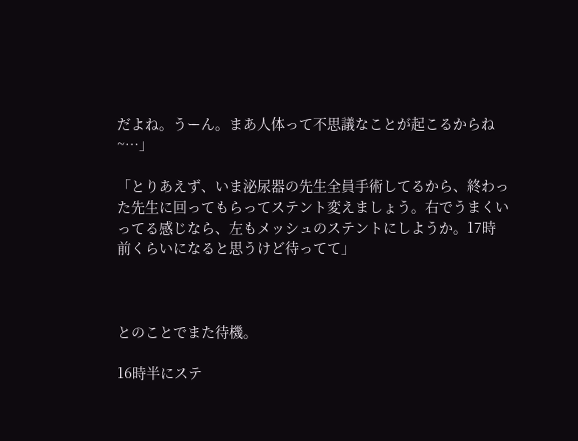だよね。うーん。まあ人体って不思議なことが起こるからね~…」

「とりあえず、いま泌尿器の先生全員手術してるから、終わった先生に回ってもらってステント変えましょう。右でうまくいってる感じなら、左もメッシュのステントにしようか。17時前くらいになると思うけど待ってて」



とのことでまた待機。

16時半にステ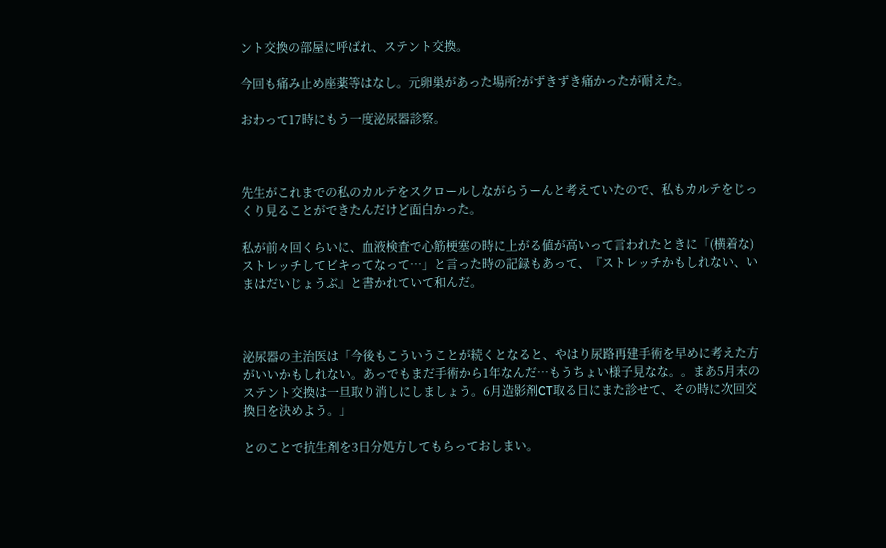ント交換の部屋に呼ばれ、ステント交換。

今回も痛み止め座薬等はなし。元卵巣があった場所?がずきずき痛かったが耐えた。

おわって17時にもう一度泌尿器診察。



先生がこれまでの私のカルテをスクロールしながらうーんと考えていたので、私もカルテをじっくり見ることができたんだけど面白かった。

私が前々回くらいに、血液検査で心筋梗塞の時に上がる値が高いって言われたときに「(横着な)ストレッチしてビキってなって…」と言った時の記録もあって、『ストレッチかもしれない、いまはだいじょうぶ』と書かれていて和んだ。



泌尿器の主治医は「今後もこういうことが続くとなると、やはり尿路再建手術を早めに考えた方がいいかもしれない。あっでもまだ手術から1年なんだ…もうちょい様子見なな。。まあ5月末のステント交換は一旦取り消しにしましょう。6月造影剤CT取る日にまた診せて、その時に次回交換日を決めよう。」

とのことで抗生剤を3日分処方してもらっておしまい。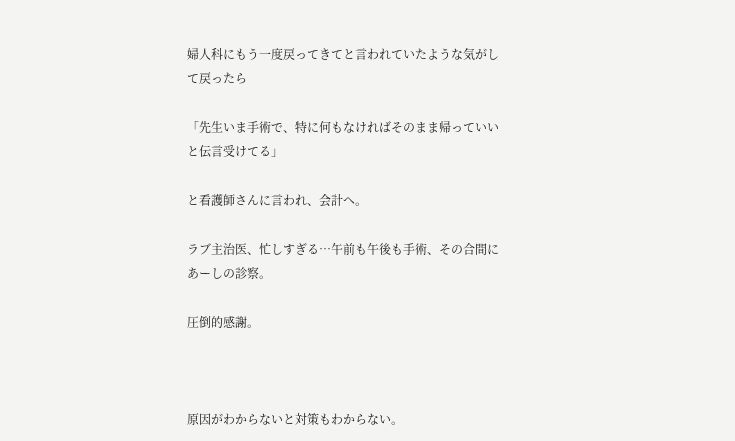婦人科にもう一度戻ってきてと言われていたような気がして戻ったら

「先生いま手術で、特に何もなければそのまま帰っていいと伝言受けてる」

と看護師さんに言われ、会計へ。

ラブ主治医、忙しすぎる…午前も午後も手術、その合間にあーしの診察。

圧倒的感謝。



原因がわからないと対策もわからない。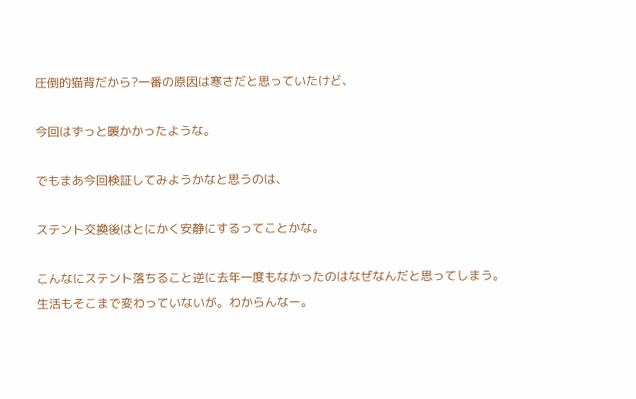圧倒的猫背だから?一番の原因は寒さだと思っていたけど、

今回はずっと暖かかったような。

でもまあ今回検証してみようかなと思うのは、

ステント交換後はとにかく安静にするってことかな。

こんなにステント落ちること逆に去年一度もなかったのはなぜなんだと思ってしまう。生活もそこまで変わっていないが。わからんなー。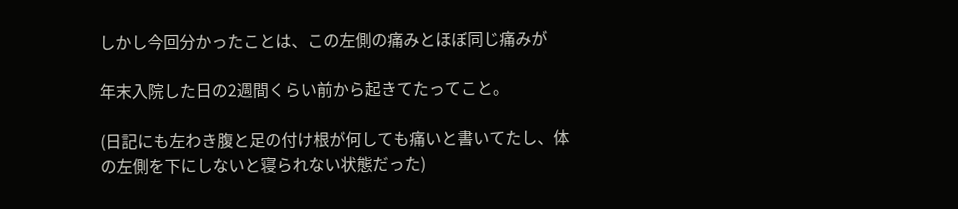しかし今回分かったことは、この左側の痛みとほぼ同じ痛みが

年末入院した日の2週間くらい前から起きてたってこと。

(日記にも左わき腹と足の付け根が何しても痛いと書いてたし、体の左側を下にしないと寝られない状態だった)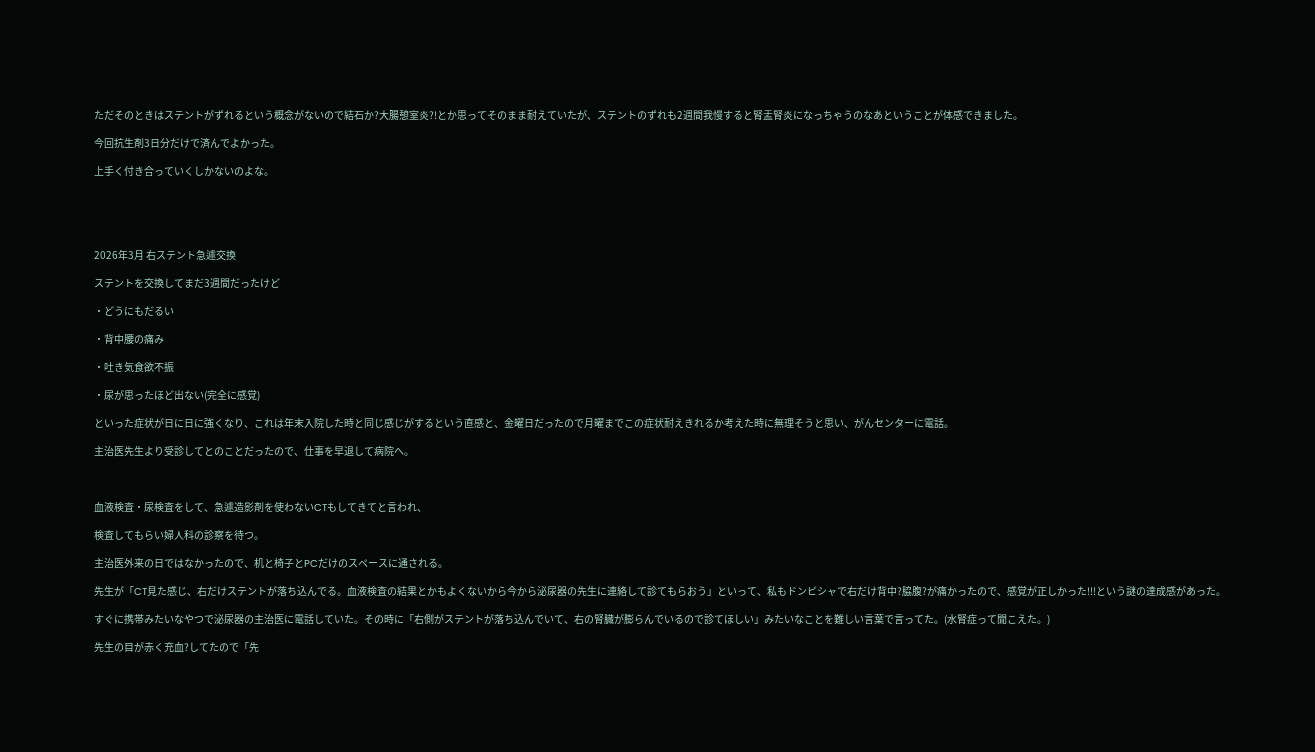ただそのときはステントがずれるという概念がないので結石か?大腸憩室炎?!とか思ってそのまま耐えていたが、ステントのずれも2週間我慢すると腎盂腎炎になっちゃうのなあということが体感できました。

今回抗生剤3日分だけで済んでよかった。

上手く付き合っていくしかないのよな。





2026年3月 右ステント急遽交換

ステントを交換してまだ3週間だったけど

・どうにもだるい

・背中腰の痛み

・吐き気食欲不振

・尿が思ったほど出ない(完全に感覚)

といった症状が日に日に強くなり、これは年末入院した時と同じ感じがするという直感と、金曜日だったので月曜までこの症状耐えきれるか考えた時に無理そうと思い、がんセンターに電話。

主治医先生より受診してとのことだったので、仕事を早退して病院へ。



血液検査・尿検査をして、急遽造影剤を使わないCTもしてきてと言われ、

検査してもらい婦人科の診察を待つ。

主治医外来の日ではなかったので、机と椅子とPCだけのスペースに通される。

先生が「CT見た感じ、右だけステントが落ち込んでる。血液検査の結果とかもよくないから今から泌尿器の先生に連絡して診てもらおう」といって、私もドンピシャで右だけ背中?脇腹?が痛かったので、感覚が正しかった!!!という謎の達成感があった。

すぐに携帯みたいなやつで泌尿器の主治医に電話していた。その時に「右側がステントが落ち込んでいて、右の腎臓が膨らんでいるので診てほしい」みたいなことを難しい言葉で言ってた。(水腎症って聞こえた。)

先生の目が赤く充血?してたので「先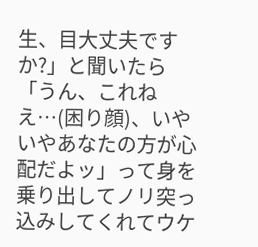生、目大丈夫ですか?」と聞いたら「うん、これねえ…(困り顔)、いやいやあなたの方が心配だよッ」って身を乗り出してノリ突っ込みしてくれてウケ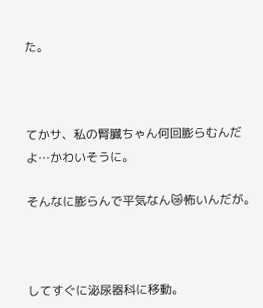た。



てかサ、私の腎臓ちゃん何回膨らむんだよ…かわいそうに。

そんなに膨らんで平気なん😿怖いんだが。



してすぐに泌尿器科に移動。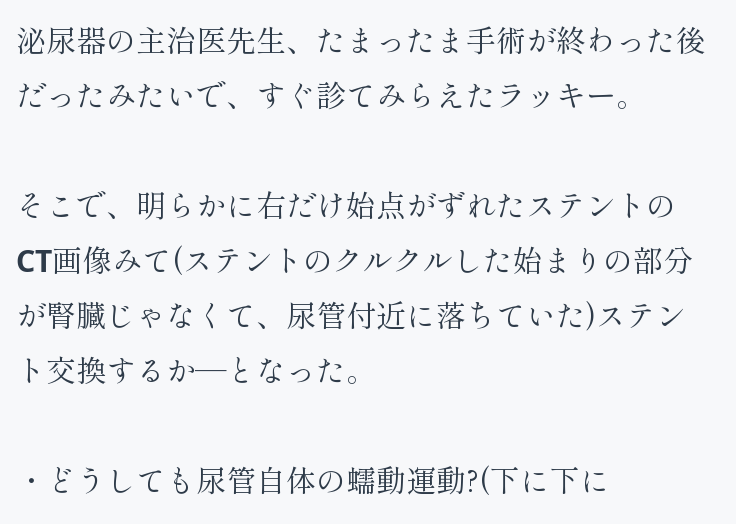泌尿器の主治医先生、たまったま手術が終わった後だったみたいで、すぐ診てみらえたラッキー。

そこで、明らかに右だけ始点がずれたステントのCT画像みて(ステントのクルクルした始まりの部分が腎臓じゃなくて、尿管付近に落ちていた)ステント交換するか―となった。

・どうしても尿管自体の蠕動運動?(下に下に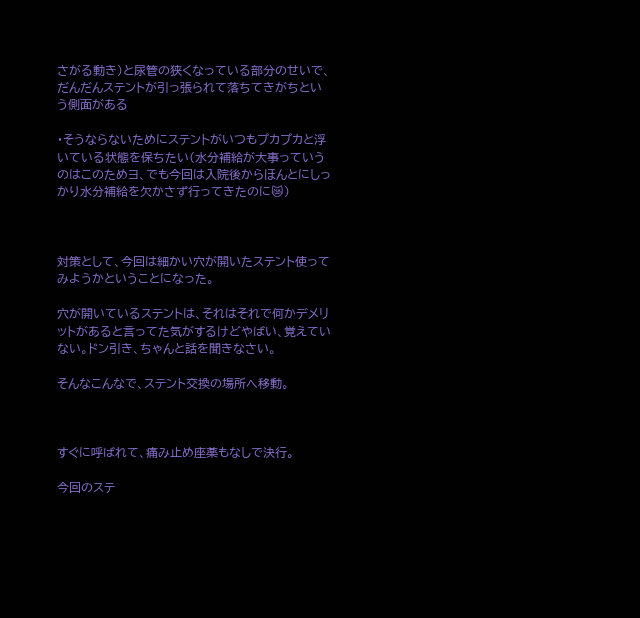さがる動き)と尿管の狭くなっている部分のせいで、だんだんステントが引っ張られて落ちてきがちという側面がある

・そうならないためにステントがいつもプカプカと浮いている状態を保ちたい(水分補給が大事っていうのはこのためヨ、でも今回は入院後からほんとにしっかり水分補給を欠かさず行ってきたのに😿)



対策として、今回は細かい穴が開いたステント使ってみようかということになった。

穴が開いているステントは、それはそれで何かデメリットがあると言ってた気がするけどやばい、覚えていない。ドン引き、ちゃんと話を聞きなさい。

そんなこんなで、ステント交換の場所へ移動。



すぐに呼ばれて、痛み止め座薬もなしで決行。

今回のステ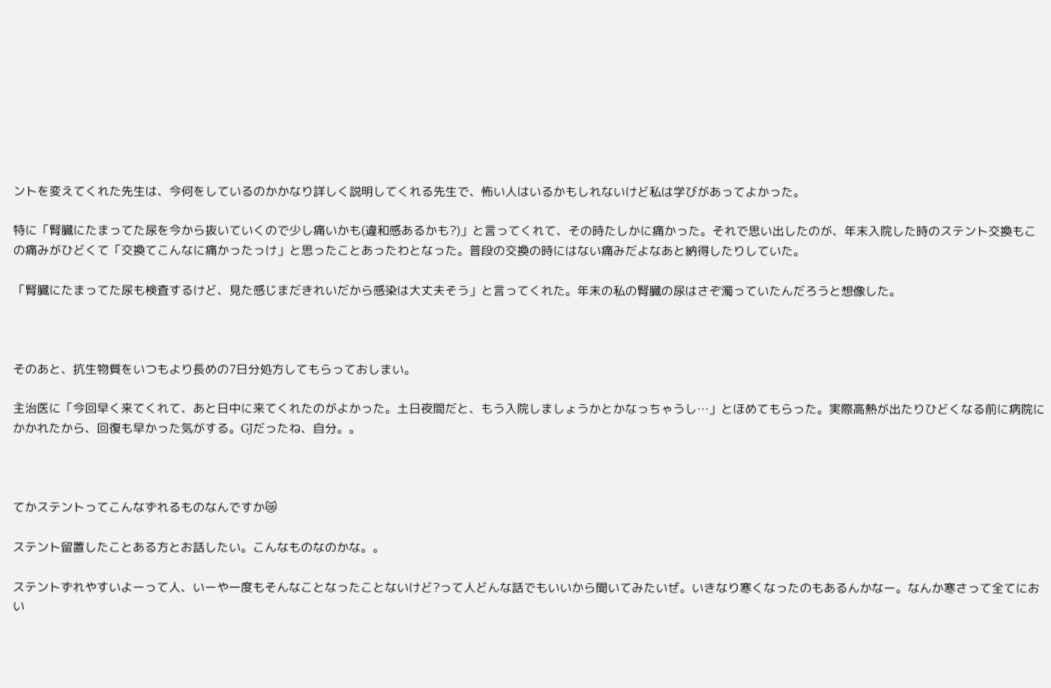ントを変えてくれた先生は、今何をしているのかかなり詳しく説明してくれる先生で、怖い人はいるかもしれないけど私は学びがあってよかった。

特に「腎臓にたまってた尿を今から抜いていくので少し痛いかも(違和感あるかも?)」と言ってくれて、その時たしかに痛かった。それで思い出したのが、年末入院した時のステント交換もこの痛みがひどくて「交換てこんなに痛かったっけ」と思ったことあったわとなった。普段の交換の時にはない痛みだよなあと納得したりしていた。

「腎臓にたまってた尿も検査するけど、見た感じまだきれいだから感染は大丈夫そう」と言ってくれた。年末の私の腎臓の尿はさぞ濁っていたんだろうと想像した。



そのあと、抗生物質をいつもより長めの7日分処方してもらっておしまい。

主治医に「今回早く来てくれて、あと日中に来てくれたのがよかった。土日夜間だと、もう入院しましょうかとかなっちゃうし…」とほめてもらった。実際高熱が出たりひどくなる前に病院にかかれたから、回復も早かった気がする。GJだったね、自分。。



てかステントってこんなずれるものなんですか😿

ステント留置したことある方とお話したい。こんなものなのかな。。

ステントずれやすいよーって人、いーや一度もそんなことなったことないけど?って人どんな話でもいいから聞いてみたいぜ。いきなり寒くなったのもあるんかなー。なんか寒さって全てにおい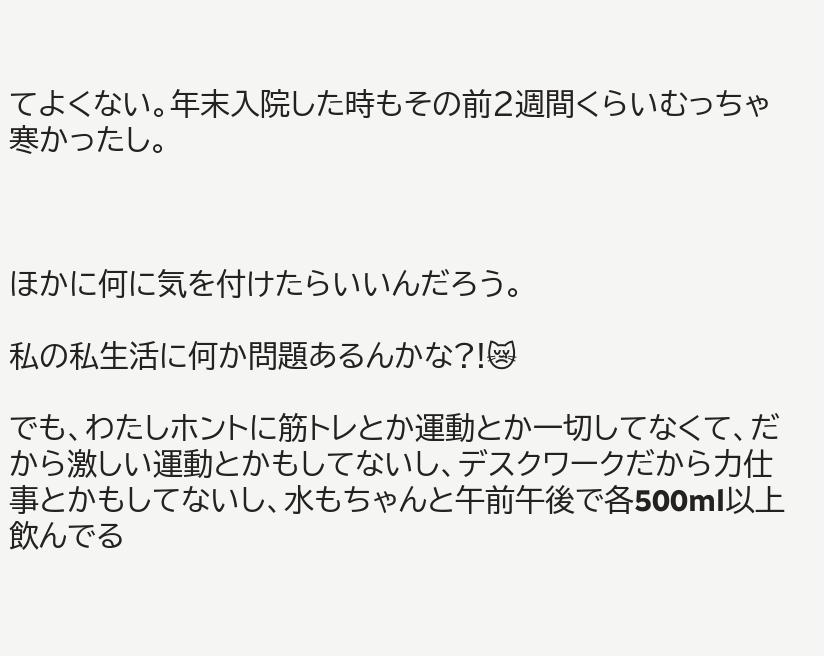てよくない。年末入院した時もその前2週間くらいむっちゃ寒かったし。



ほかに何に気を付けたらいいんだろう。

私の私生活に何か問題あるんかな?!😿

でも、わたしホントに筋トレとか運動とか一切してなくて、だから激しい運動とかもしてないし、デスクワークだから力仕事とかもしてないし、水もちゃんと午前午後で各500ml以上飲んでる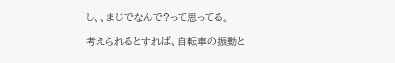し、、まじでなんで?って思ってる。

考えられるとすれば、自転車の振動と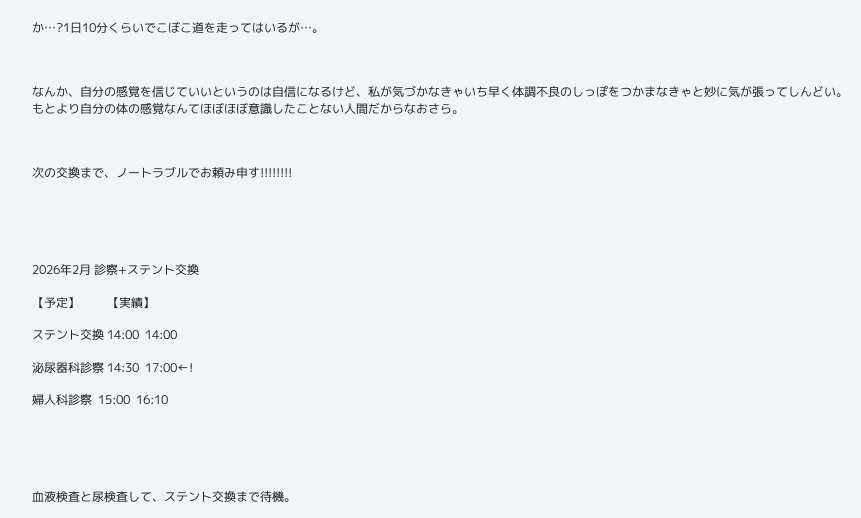か…?1日10分くらいでこぼこ道を走ってはいるが…。



なんか、自分の感覚を信じていいというのは自信になるけど、私が気づかなきゃいち早く体調不良のしっぽをつかまなきゃと妙に気が張ってしんどい。もとより自分の体の感覚なんてほぼほぼ意識したことない人間だからなおさら。



次の交換まで、ノートラブルでお頼み申す!!!!!!!!





2026年2月 診察+ステント交換

【予定】         【実績】

ステント交換 14:00  14:00

泌尿器科診察 14:30  17:00←!

婦人科診察  15:00  16:10





血液検査と尿検査して、ステント交換まで待機。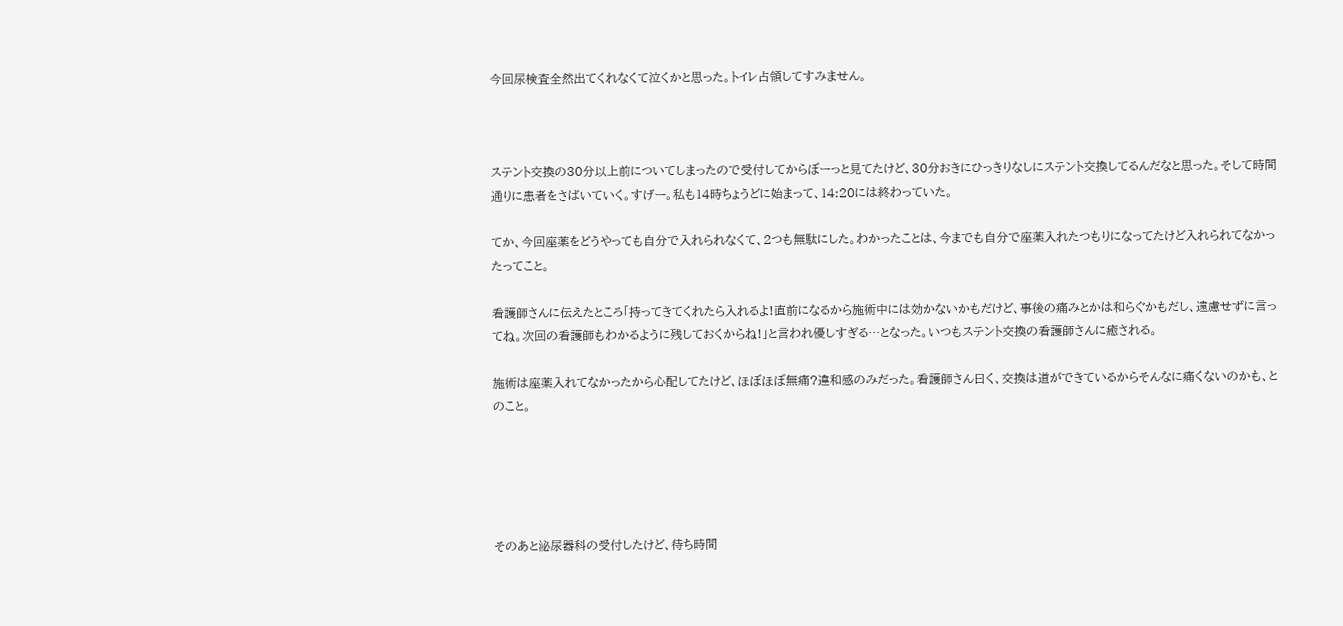今回尿検査全然出てくれなくて泣くかと思った。トイレ占領してすみません。



ステント交換の30分以上前についてしまったので受付してからぼーっと見てたけど、30分おきにひっきりなしにステント交換してるんだなと思った。そして時間通りに患者をさばいていく。すげー。私も14時ちょうどに始まって、14:20には終わっていた。

てか、今回座薬をどうやっても自分で入れられなくて、2つも無駄にした。わかったことは、今までも自分で座薬入れたつもりになってたけど入れられてなかったってこと。

看護師さんに伝えたところ「持ってきてくれたら入れるよ!直前になるから施術中には効かないかもだけど、事後の痛みとかは和らぐかもだし、遠慮せずに言ってね。次回の看護師もわかるように残しておくからね!」と言われ優しすぎる…となった。いつもステント交換の看護師さんに癒される。

施術は座薬入れてなかったから心配してたけど、ほぼほぼ無痛?違和感のみだった。看護師さん曰く、交換は道ができているからそんなに痛くないのかも、とのこと。





そのあと泌尿器科の受付したけど、待ち時間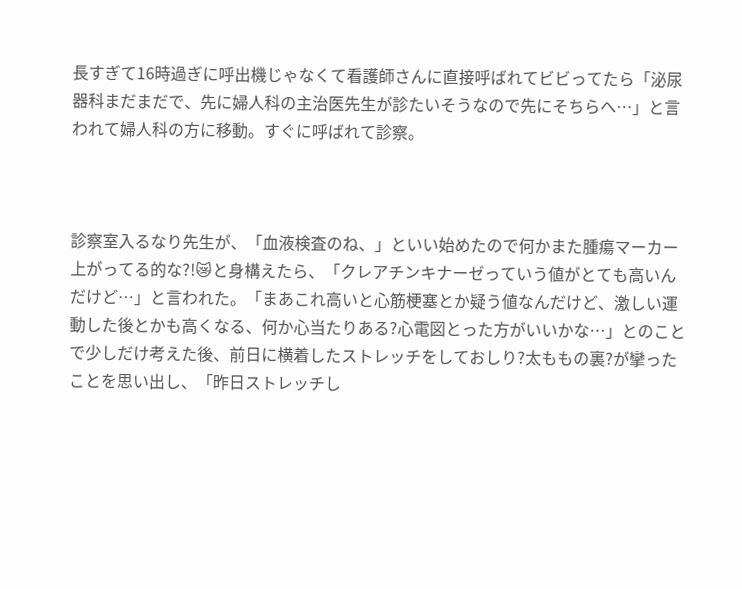長すぎて16時過ぎに呼出機じゃなくて看護師さんに直接呼ばれてビビってたら「泌尿器科まだまだで、先に婦人科の主治医先生が診たいそうなので先にそちらへ…」と言われて婦人科の方に移動。すぐに呼ばれて診察。



診察室入るなり先生が、「血液検査のね、」といい始めたので何かまた腫瘍マーカー上がってる的な?!😿と身構えたら、「クレアチンキナーゼっていう値がとても高いんだけど…」と言われた。「まあこれ高いと心筋梗塞とか疑う値なんだけど、激しい運動した後とかも高くなる、何か心当たりある?心電図とった方がいいかな…」とのことで少しだけ考えた後、前日に横着したストレッチをしておしり?太ももの裏?が攣ったことを思い出し、「昨日ストレッチし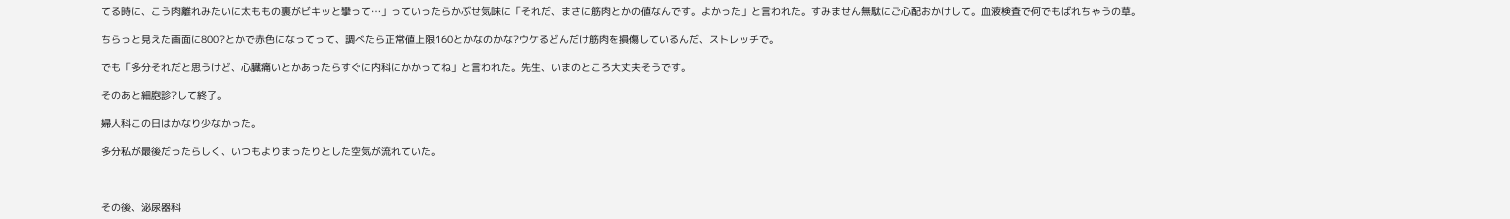てる時に、こう肉離れみたいに太ももの裏がビキッと攣って…」っていったらかぶせ気味に「それだ、まさに筋肉とかの値なんです。よかった」と言われた。すみません無駄にご心配おかけして。血液検査で何でもばれちゃうの草。

ちらっと見えた画面に800?とかで赤色になってって、調べたら正常値上限160とかなのかな?ウケるどんだけ筋肉を損傷しているんだ、ストレッチで。

でも「多分それだと思うけど、心臓痛いとかあったらすぐに内科にかかってね」と言われた。先生、いまのところ大丈夫そうです。

そのあと細胞診?して終了。

婦人科この日はかなり少なかった。

多分私が最後だったらしく、いつもよりまったりとした空気が流れていた。



その後、泌尿器科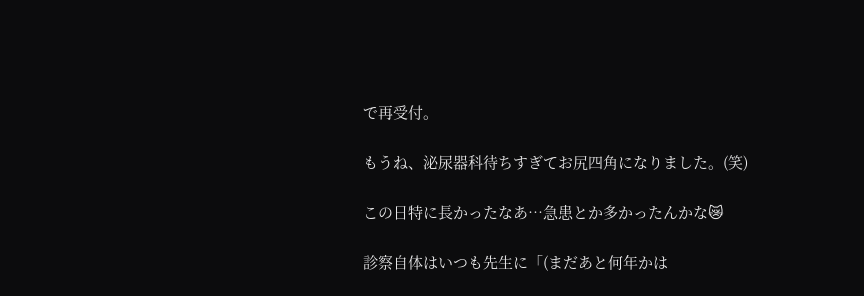で再受付。

もうね、泌尿器科待ちすぎてお尻四角になりました。(笑)

この日特に長かったなあ…急患とか多かったんかな😿

診察自体はいつも先生に「(まだあと何年かは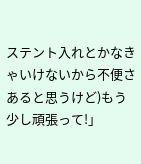ステント入れとかなきゃいけないから不便さあると思うけど)もう少し頑張って!」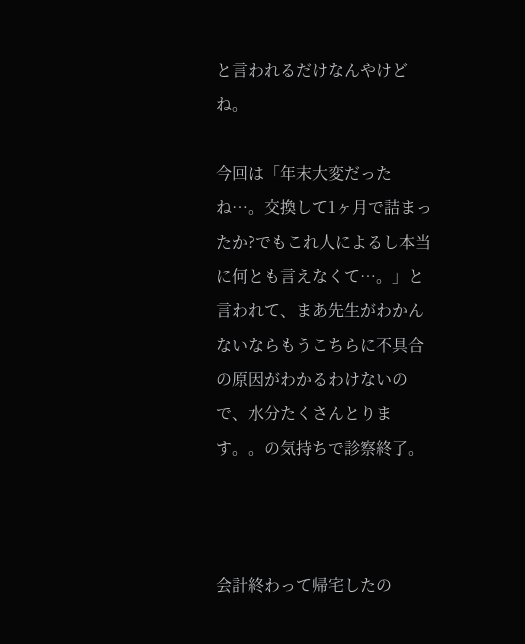と言われるだけなんやけどね。

今回は「年末大変だったね…。交換して1ヶ月で詰まったか?でもこれ人によるし本当に何とも言えなくて…。」と言われて、まあ先生がわかんないならもうこちらに不具合の原因がわかるわけないので、水分たくさんとります。。の気持ちで診察終了。



会計終わって帰宅したの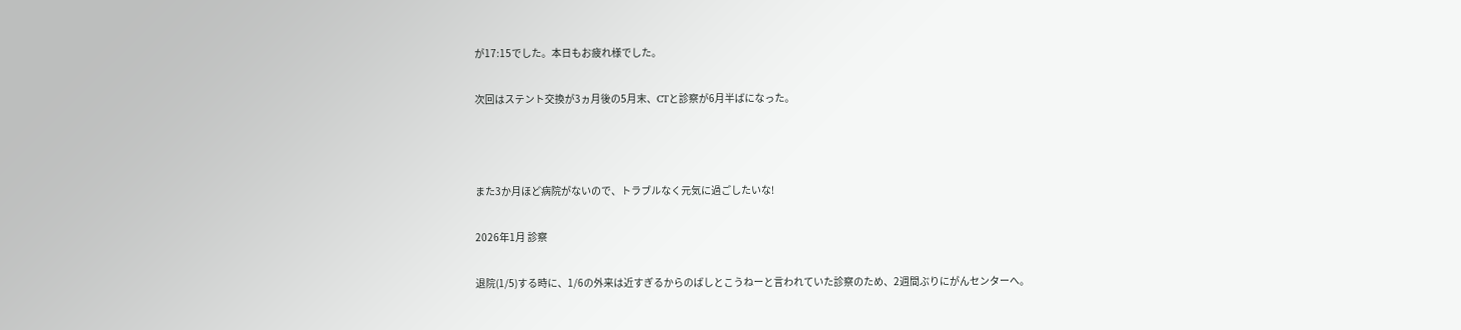が17:15でした。本日もお疲れ様でした。

次回はステント交換が3ヵ月後の5月末、CTと診察が6月半ばになった。



また3か月ほど病院がないので、トラブルなく元気に過ごしたいな!

2026年1月 診察

退院(1/5)する時に、1/6の外来は近すぎるからのばしとこうねーと言われていた診察のため、2週間ぶりにがんセンターへ。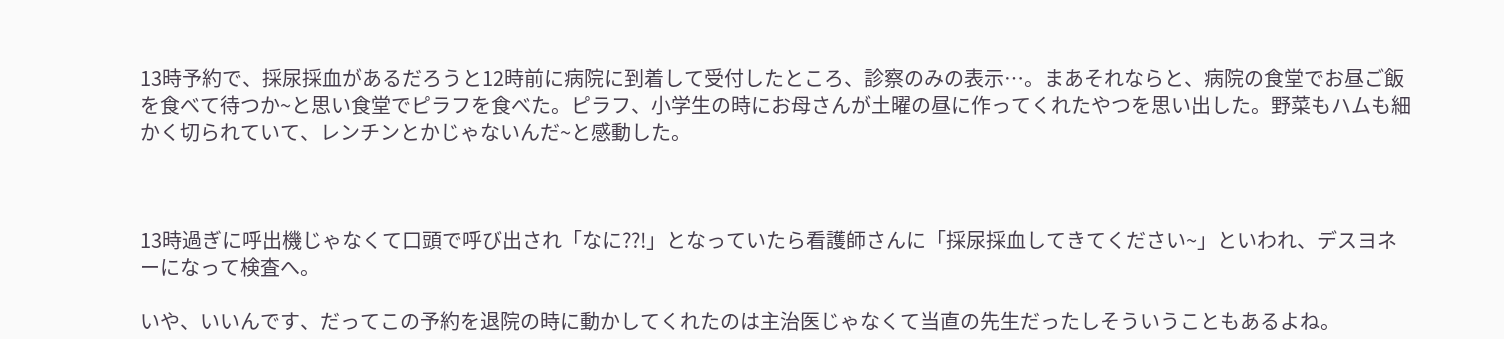13時予約で、採尿採血があるだろうと12時前に病院に到着して受付したところ、診察のみの表示…。まあそれならと、病院の食堂でお昼ご飯を食べて待つか~と思い食堂でピラフを食べた。ピラフ、小学生の時にお母さんが土曜の昼に作ってくれたやつを思い出した。野菜もハムも細かく切られていて、レンチンとかじゃないんだ~と感動した。



13時過ぎに呼出機じゃなくて口頭で呼び出され「なに??!」となっていたら看護師さんに「採尿採血してきてください~」といわれ、デスヨネーになって検査へ。

いや、いいんです、だってこの予約を退院の時に動かしてくれたのは主治医じゃなくて当直の先生だったしそういうこともあるよね。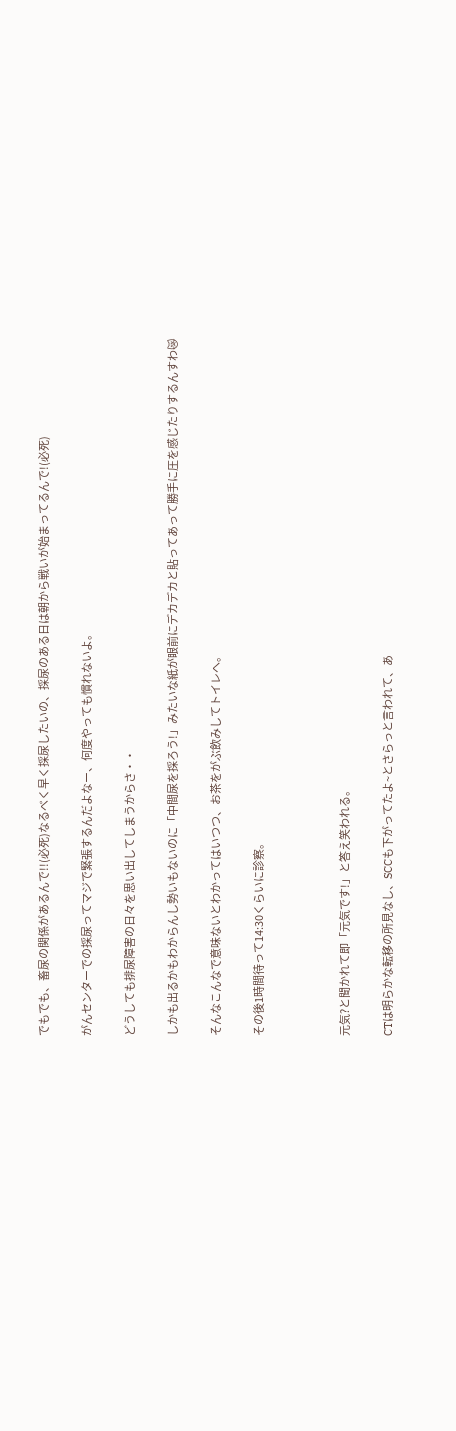でもでも、畜尿の関係があるんで!!(必死)なるべく早く採尿したいの、採尿のある日は朝から戦いが始まってるんで!(必死)

がんセンターでの採尿ってマジで緊張するんだよなー、何度やっても慣れないよ。

どうしても排尿障害の日々を思い出してしまうからさ・・

しかも出るかもわからんし勢いもないのに「中間尿を採ろう!」みたいな紙が眼前にデカデカと貼ってあって勝手に圧を感じたりするんすわ😿

そんなこんなで意味ないとわかってはいつつ、お茶をがぶ飲みしてトイレへ。

その後1時間待って14:30くらいに診察。



元気?と聞かれて即「元気です!」と答え笑われる。

CTは明らかな転移の所見なし、SCCも下がってたよ~とさらっと言われて、あ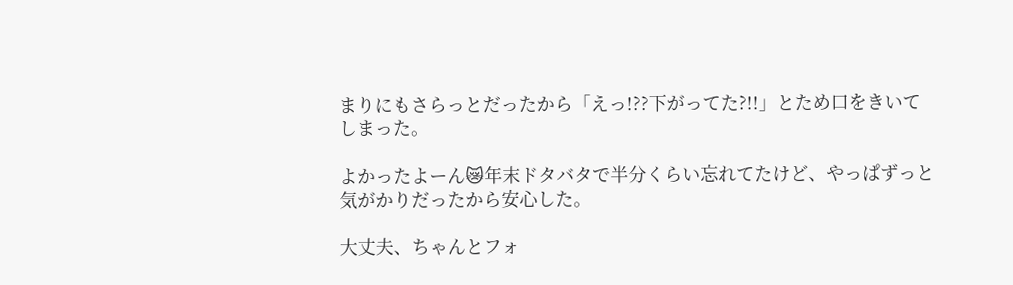まりにもさらっとだったから「えっ!??下がってた?!!」とため口をきいてしまった。

よかったよーん😿年末ドタバタで半分くらい忘れてたけど、やっぱずっと気がかりだったから安心した。

大丈夫、ちゃんとフォ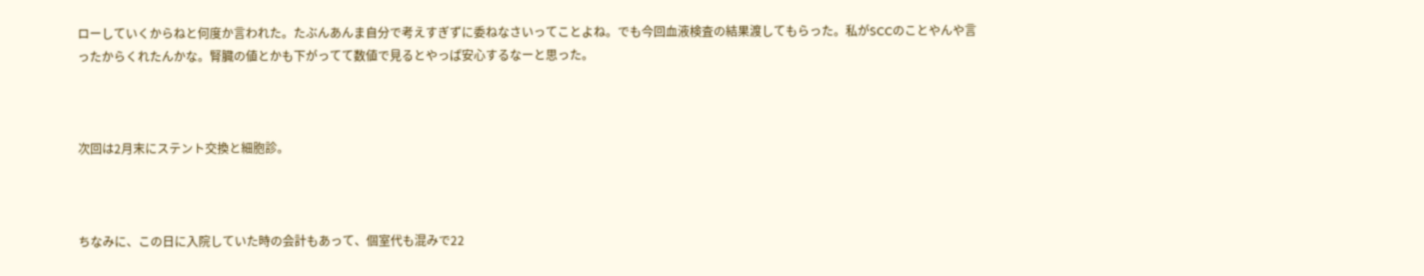ローしていくからねと何度か言われた。たぶんあんま自分で考えすぎずに委ねなさいってことよね。でも今回血液検査の結果渡してもらった。私がSCCのことやんや言ったからくれたんかな。腎臓の値とかも下がってて数値で見るとやっぱ安心するなーと思った。



次回は2月末にステント交換と細胞診。



ちなみに、この日に入院していた時の会計もあって、個室代も混みで22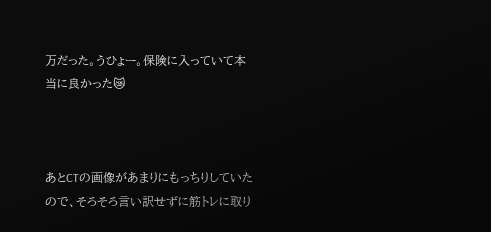万だった。うひょー。保険に入っていて本当に良かった😿



あとCTの画像があまりにもっちりしていたので、そろそろ言い訳せずに筋トレに取り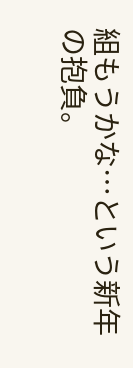組もうかな…という新年の抱負。